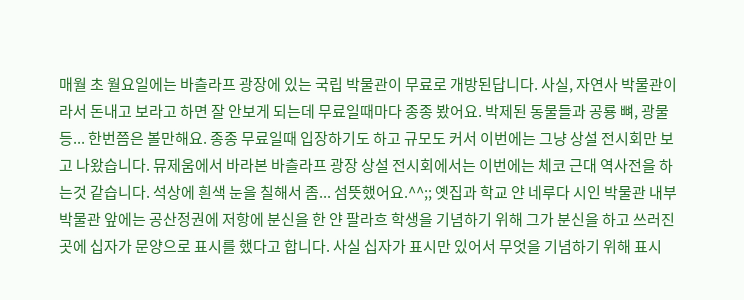매월 초 월요일에는 바츨라프 광장에 있는 국립 박물관이 무료로 개방된답니다. 사실, 자연사 박물관이라서 돈내고 보라고 하면 잘 안보게 되는데 무료일때마다 종종 봤어요. 박제된 동물들과 공룡 뼈, 광물등... 한번쯤은 볼만해요. 종종 무료일때 입장하기도 하고 규모도 커서 이번에는 그냥 상설 전시회만 보고 나왔습니다. 뮤제움에서 바라본 바츨라프 광장 상설 전시회에서는 이번에는 체코 근대 역사전을 하는것 같습니다. 석상에 흰색 눈을 칠해서 좀... 섬뜻했어요.^^;; 옛집과 학교 얀 네루다 시인 박물관 내부 박물관 앞에는 공산정권에 저항에 분신을 한 얀 팔라흐 학생을 기념하기 위해 그가 분신을 하고 쓰러진 곳에 십자가 문양으로 표시를 했다고 합니다. 사실 십자가 표시만 있어서 무엇을 기념하기 위해 표시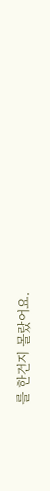를 한건지 몰랐어요.